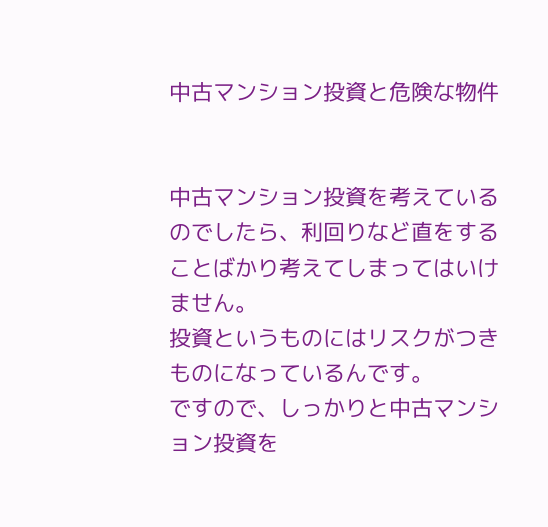中古マンション投資と危険な物件


中古マンション投資を考えているのでしたら、利回りなど直をすることばかり考えてしまってはいけません。
投資というものにはリスクがつきものになっているんです。
ですので、しっかりと中古マンション投資を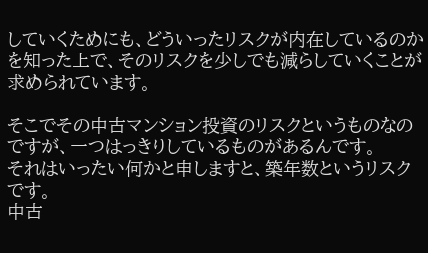していくためにも、どういったリスクが内在しているのかを知った上で、そのリスクを少しでも減らしていくことが求められています。

そこでその中古マンション投資のリスクというものなのですが、一つはっきりしているものがあるんです。
それはいったい何かと申しますと、築年数というリスクです。
中古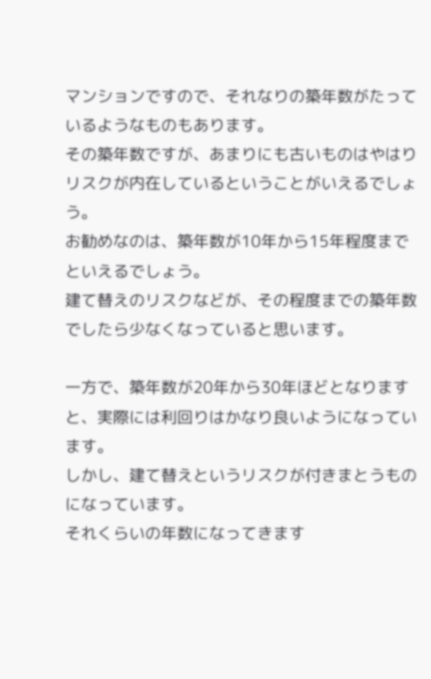マンションですので、それなりの築年数がたっているようなものもあります。
その築年数ですが、あまりにも古いものはやはりリスクが内在しているということがいえるでしょう。
お勧めなのは、築年数が10年から15年程度までといえるでしょう。
建て替えのリスクなどが、その程度までの築年数でしたら少なくなっていると思います。

一方で、築年数が20年から30年ほどとなりますと、実際には利回りはかなり良いようになっています。
しかし、建て替えというリスクが付きまとうものになっています。
それくらいの年数になってきます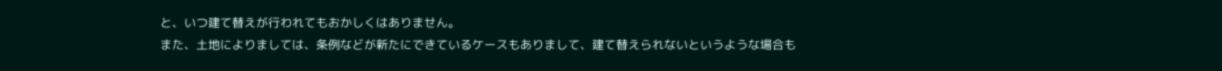と、いつ建て替えが行われてもおかしくはありません。
また、土地によりましては、条例などが新たにできているケースもありまして、建て替えられないというような場合も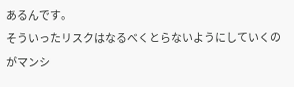あるんです。
そういったリスクはなるべくとらないようにしていくのがマンシ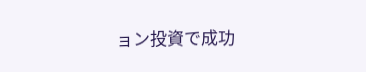ョン投資で成功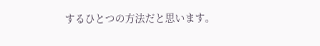するひとつの方法だと思います。